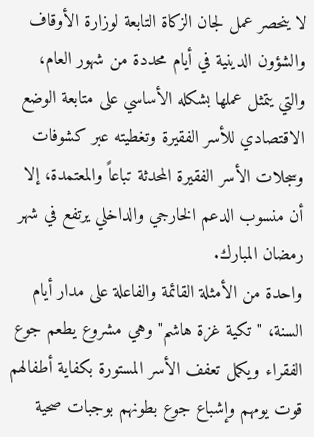لا ينحصر عمل لجان الزكاة التابعة لوزارة الأوقاف والشؤون الدينية في أيام محددة من شهور العام، والتي يتمثل عملها بشكله الأساسي على متابعة الوضع الاقتصادي للأسر الفقيرة وتغطيته عبر كشوفات وسجلات الأسر الفقيرة المحدثة تباعاً والمعتمدة، إلا أن منسوب الدعم الخارجي والداخلي يرتفع في شهر رمضان المبارك.
واحدة من الأمثلة القائمة والفاعلة على مدار أيام السنة، "تكية غزة هاشم" وهي مشروع يطعم جوع الفقراء ويكمل تعفف الأسر المستورة بكفاية أطفالهم قوت يومهم وإشباع جوع بطونهم بوجبات صحية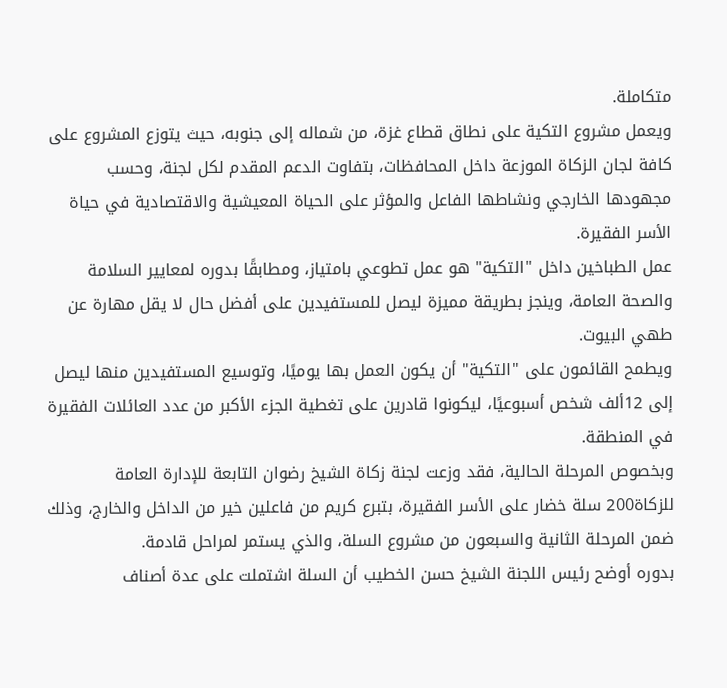متكاملة.
ويعمل مشروع التكية على نطاق قطاع غزة، من شماله إلى جنوبه، حيث يتوزع المشروع على كافة لجان الزكاة الموزعة داخل المحافظات، بتفاوت الدعم المقدم لكل لجنة، وحسب مجهودها الخارجي ونشاطها الفاعل والمؤثر على الحياة المعيشية والاقتصادية في حياة الأسر الفقيرة.
عمل الطباخين داخل "التكية" هو عمل تطوعي بامتياز، ومطابقًا بدوره لمعايير السلامة والصحة العامة، وينجز بطريقة مميزة ليصل للمستفيدين على أفضل حال لا يقل مهارة عن طهي البيوت.
ويطمح القائمون على "التكية" أن يكون العمل بها يوميًا، وتوسيع المستفيدين منها ليصل إلى 12ألف شخص أسبوعيًا، ليكونوا قادرين على تغطية الجزء الأكبر من عدد العائلات الفقيرة في المنطقة.
وبخصوص المرحلة الحالية، فقد وزعت لجنة زكاة الشيخ رضوان التابعة للإدارة العامة للزكاة200 سلة خضار على الأسر الفقيرة، بتبرع كريم من فاعلين خير من الداخل والخارج، وذلك ضمن المرحلة الثانية والسبعون من مشروع السلة، والذي يستمر لمراحل قادمة.
بدوره أوضح رئيس اللجنة الشيخ حسن الخطيب أن السلة اشتملت على عدة أصناف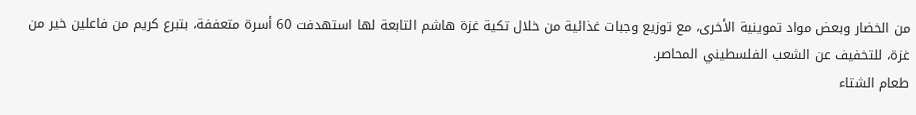من الخضار وبعض مواد تموينية الأخرى، مع توزيع وجبات غذائية من خلال تكية غزة هاشم التابعة لها استهدفت 60 أسرة متعففة، بتبرع كريم من فاعلين خير من غزة، للتخفيف عن الشعب الفلسطيني المحاصر.
طعام الشتاء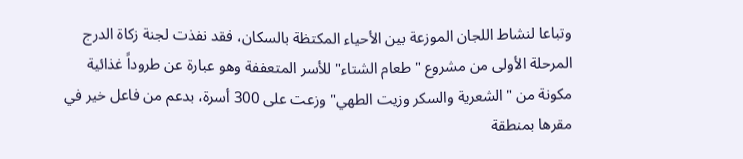وتباعا لنشاط اللجان الموزعة بين الأحياء المكتظة بالسكان، فقد نفذت لجنة زكاة الدرج المرحلة الأولى من مشروع " طعام الشتاء" للأسر المتعففة وهو عبارة عن طروداً غذائية مكونة من "الشعرية والسكر وزيت الطهي" وزعت على 300 أسرة، بدعم من فاعل خير في مقرها بمنطقة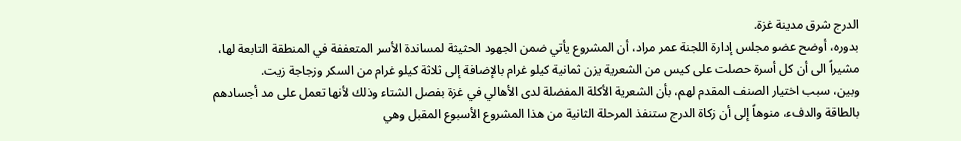الدرج شرق مدينة غزة.
بدوره، أوضح عضو مجلس إدارة اللجنة عمر مراد، أن المشروع يأتي ضمن الجهود الحثيثة لمساندة الأسر المتعففة في المنطقة التابعة لها، مشيراً الى أن كل أسرة حصلت على كيس من الشعرية يزن ثمانية كيلو غرام بالإضافة إلى ثلاثة كيلو غرام من السكر وزجاجة زيت.
وبين، سبب اختيار الصنف المقدم لهم، بأن الشعرية الأكلة المفضلة لدى الأهالي في غزة بفصل الشتاء وذلك لأنها تعمل على مد أجسادهم بالطاقة والدفء، منوهاً إلى أن زكاة الدرج ستنفذ المرحلة الثانية من هذا المشروع الأسبوع المقبل وهي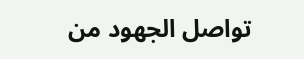تواصل الجهود من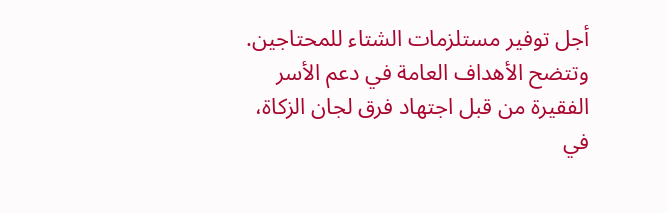أجل توفير مستلزمات الشتاء للمحتاجين.
وتتضح الأهداف العامة في دعم الأسر الفقيرة من قبل اجتهاد فرق لجان الزكاة، في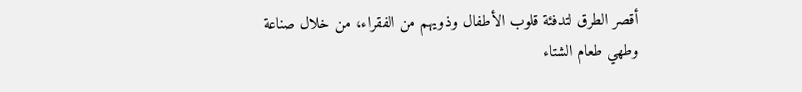أقصر الطرق لتدفئة قلوب الأطفال وذويهم من الفقراء، من خلال صناعة وطهي طعام الشتاء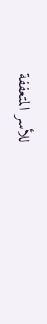للأسر المتعففة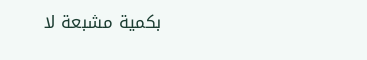بكمية مشبعة لا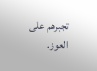تجبرهم على العوز.